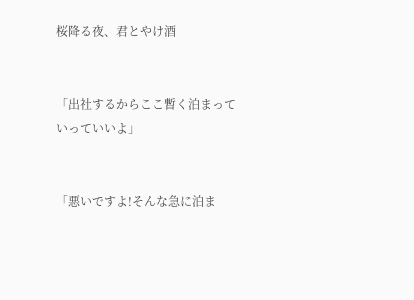桜降る夜、君とやけ酒


「出社するからここ暫く泊まっていっていいよ」


「悪いですよ!そんな急に泊ま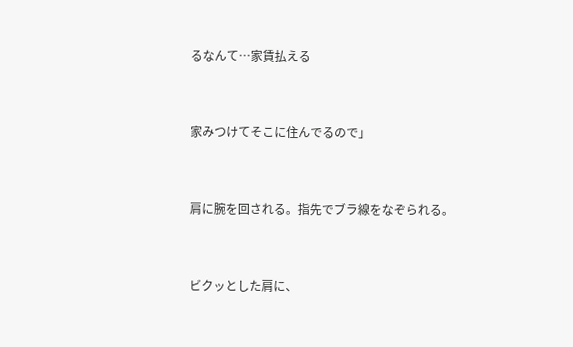るなんて…家賃払える


家みつけてそこに住んでるので」


肩に腕を回される。指先でブラ線をなぞられる。


ビクッとした肩に、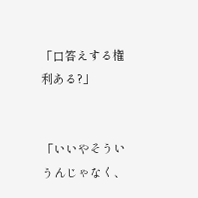「口答えする権利ある?」


「いいやそういうんじゃなく、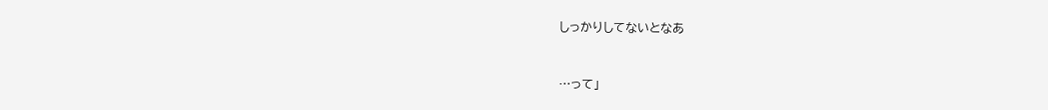しっかりしてないとなあ


…って」